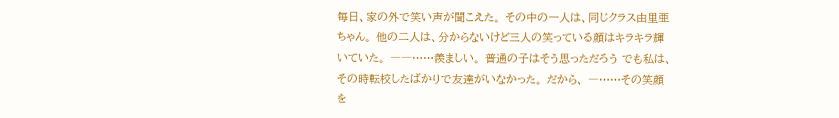毎日、家の外で笑い声が聞こえた。 その中の一人は、同じクラス由里亜ちゃん。 他の二人は、分からないけど三人の笑っている顔はキラキラ輝いていた。 ――……羨ましい。 普通の子はそう思っただろう でも私は、その時転校したばかりで友達がいなかった。 だから、 ―……その笑顔を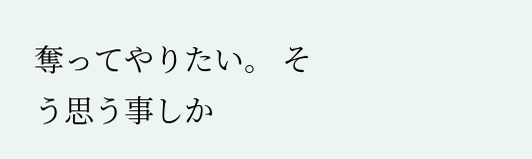奪ってやりたい。 そう思う事しか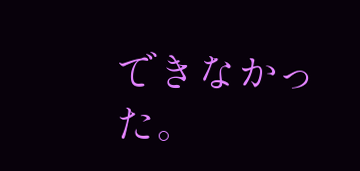できなかった。